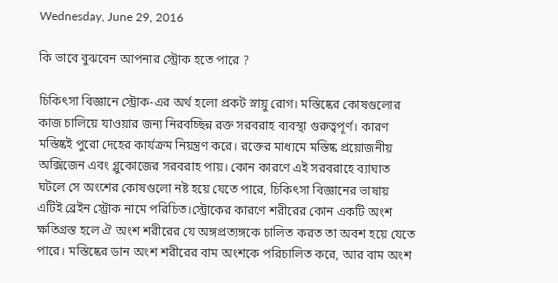Wednesday, June 29, 2016

কি ভাবে বুঝবেন আপনার স্ট্রোক হতে পারে ?

চিকিৎসা বিজ্ঞানে স্ট্রোক-এর অর্থ হলো প্রকট স্নায়ু রোগ। মস্তিষ্কের কোষগুলোর কাজ চালিয়ে যাওয়ার জন্য নিরবচ্ছিন্ন রক্ত সরবরাহ ব্যবস্থা গুরুত্বপূর্ণ। কারণ মস্তিষ্কই পুরো দেহের কার্যক্রম নিয়ন্ত্রণ করে। রক্তের মাধ্যমে মস্তিষ্ক প্রয়োজনীয় অক্সিজেন এবং গ্লুকোজের সরবরাহ পায়। কোন কারণে এই সরবরাহে ব্যাঘাত ঘটলে সে অংশের কোষগুলো নষ্ট হয়ে যেতে পারে, চিকিৎসা বিজ্ঞানের ভাষায় এটিই ব্রেইন স্ট্রোক নামে পরিচিত।স্ট্রোকের কারণে শরীরের কোন একটি অংশ ক্ষতিগ্রস্ত হলে ঐ অংশ শরীরের যে অঙ্গপ্রত্যঙ্গকে চালিত করত তা অবশ হয়ে যেতে পারে। মস্তিষ্কের ডান অংশ শরীরের বাম অংশকে পরিচালিত করে, আর বাম অংশ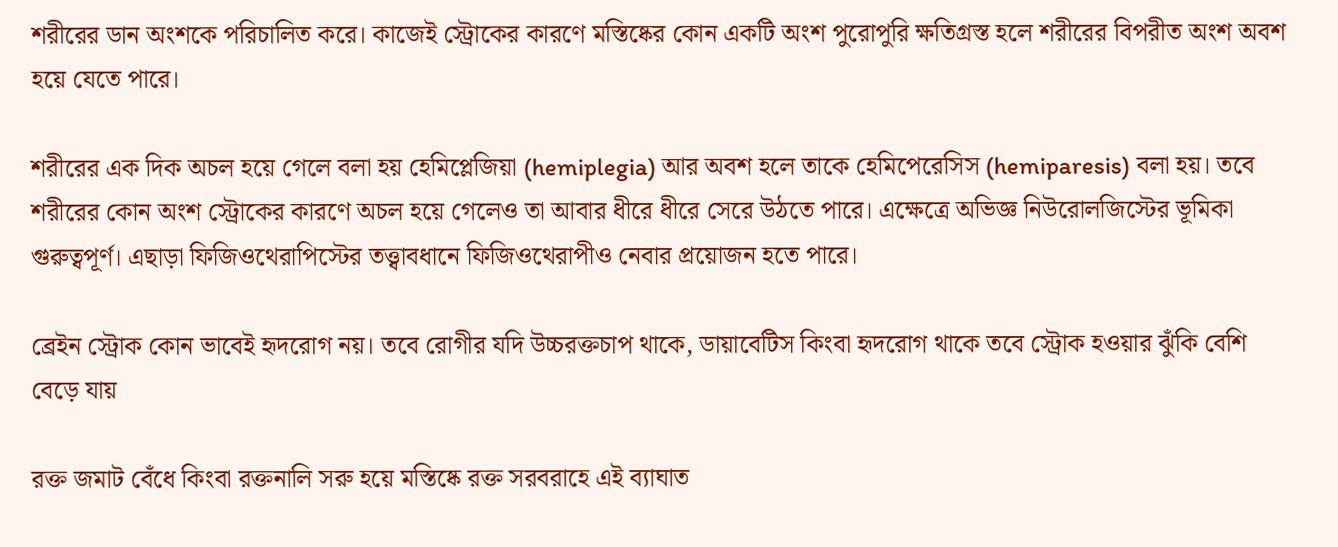শরীরের ডান অংশকে পরিচালিত করে। কাজেই স্ট্রোকের কারণে মস্তিষ্কের কোন একটি অংশ পুরোপুরি ক্ষতিগ্রস্ত হলে শরীরের বিপরীত অংশ অবশ হয়ে যেতে পারে।

শরীরের এক দিক অচল হয়ে গেলে বলা হয় হেমিপ্লেজিয়া (hemiplegia) আর অবশ হলে তাকে হেমিপেরেসিস (hemiparesis) বলা হয়। তবে শরীরের কোন অংশ স্ট্রোকের কারণে অচল হয়ে গেলেও তা আবার ধীরে ধীরে সেরে উঠতে পারে। এক্ষেত্রে অভিজ্ঞ নিউরোলজিস্টের ভূমিকা গুরুত্বপূর্ণ। এছাড়া ফিজিওথেরাপিস্টের তত্ত্বাবধানে ফিজিওথেরাপীও নেবার প্রয়োজন হতে পারে।

ব্রেইন স্ট্রোক কোন ভাবেই হৃদরোগ নয়। তবে রোগীর যদি উচ্চরক্তচাপ থাকে, ডায়াবেটিস কিংবা হৃদরোগ থাকে তবে স্ট্রোক হওয়ার ঝুঁকি বেশি বেড়ে যায়

রক্ত জমাট বেঁধে কিংবা রক্তনালি সরু হয়ে মস্তিষ্কে রক্ত সরবরাহে এই ব্যাঘাত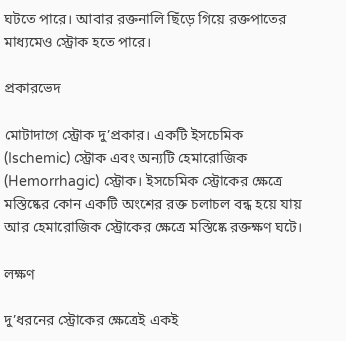ঘটতে পারে। আবার রক্তনালি ছিঁড়ে গিয়ে রক্তপাতের মাধ্যমেও স্ট্রোক হতে পারে।

প্রকারভেদ

মোটাদাগে স্ট্রোক দু’প্রকার। একটি ইসচেমিক (Ischemic) স্ট্রোক এবং অন্যটি হেমারোজিক (Hemorrhagic) স্ট্রোক। ইসচেমিক স্ট্রোকের ক্ষেত্রে মস্তিষ্কের কোন একটি অংশের রক্ত চলাচল বন্ধ হয়ে যায় আর হেমারোজিক স্ট্রোকের ক্ষেত্রে মস্তিষ্কে রক্তক্ষণ ঘটে।

লক্ষণ

দু’ধরনের স্ট্রোকের ক্ষেত্রেই একই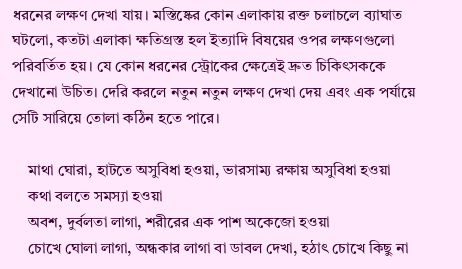ধরনের লক্ষণ দেখা যায়। মস্তিষ্কের কোন এলাকায় রক্ত চলাচলে ব্যাঘাত ঘটলো, কতটা এলাকা ক্ষতিগ্রস্ত হল ইত্যাদি বিষয়ের ওপর লক্ষণগুলো পরিবর্তিত হয়। যে কোন ধরনের স্ট্রোকের ক্ষেত্রেই দ্রুত চিকিৎসককে দেখানো উচিত। দেরি করলে নতুন নতুন লক্ষণ দেখা দেয় এবং এক পর্যায়ে সেটি সারিয়ে তোলা কঠিন হতে পারে।

    মাথা ঘোরা, হাটতে অসুবিধা হওয়া, ভারসাম্য রক্ষায় অসুবিধা হওয়া
    কথা বলতে সমস্যা হওয়া
    অবশ, দুর্বলতা লাগা, শরীরের এক পাশ অকেজো হওয়া
    চোখে ঘোলা লাগা, অন্ধকার লাগা বা ডাবল দেখা, হঠাৎ চোখে কিছু না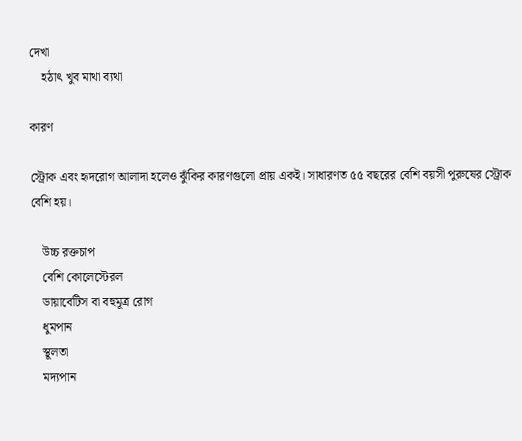দেখা
    হঠাৎ খুব মাথা ব্যথা

কারণ

স্ট্রোক এবং হৃদরোগ আলাদা হলেও ঝুঁকির কারণগুলো প্রায় একই। সাধারণত ৫৫ বছরের বেশি বয়সী পুরুষের স্ট্রোক বেশি হয়।

    উচ্চ রক্তচাপ
    বেশি কোলেস্টেরল
    ডায়াবেটিস বা বহুমূত্র রোগ
    ধুমপান
    স্থূলতা
    মদ্যপান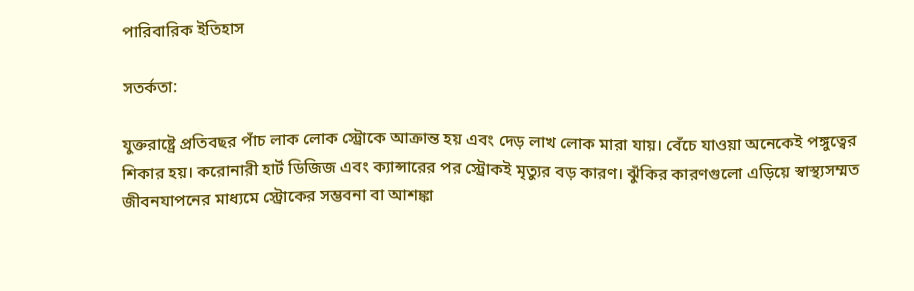পারিবারিক ইতিহাস

সতর্কতা:

যুক্তরাষ্ট্রে প্রতিবছর পাঁচ লাক লোক স্ট্রোকে আক্রান্ত হয় এবং দেড় লাখ লোক মারা যায়। বেঁচে যাওয়া অনেকেই পঙ্গুত্বের শিকার হয়। করোনারী হার্ট ডিজিজ এবং ক্যান্সারের পর স্ট্রোকই মৃত্যুর বড় কারণ। ঝুঁকির কারণগুলো এড়িয়ে স্বাস্থ্যসম্মত জীবনযাপনের মাধ্যমে স্ট্রোকের সম্ভবনা বা আশঙ্কা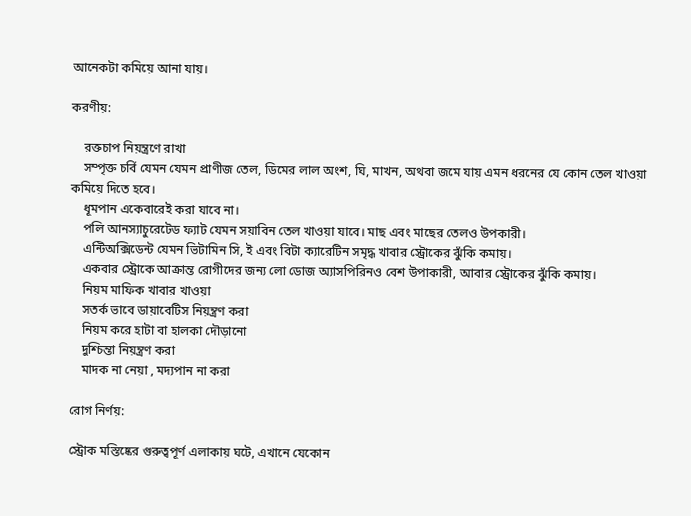আনেকটা কমিয়ে আনা যায়।

করণীয়:

    রক্তচাপ নিয়ন্ত্রণে রাখা
    সম্পৃক্ত চর্বি যেমন যেমন প্রাণীজ তেল, ডিমের লাল অংশ, ঘি, মাখন, অথবা জমে যায় এমন ধরনের যে কোন তেল খাওয়া কমিয়ে দিতে হবে।
    ধূমপান একেবারেই করা যাবে না।
    পলি আনস্যাচুরেটেড ফ্যাট যেমন সয়াবিন তেল খাওয়া যাবে। মাছ এবং মাছের তেলও উপকারী।
    এন্টিঅক্সিডেন্ট যেমন ভিটামিন সি, ই এবং বিটা ক্যারেটিন সমৃদ্ধ খাবার স্ট্রোকের ঝুঁকি কমায়।
    একবার স্ট্রোকে আক্রান্ত রোগীদের জন্য লো ডোজ অ্যাসপিরিনও বেশ উপাকারী, আবার স্ট্রোকের ঝুঁকি কমায়।
    নিয়ম মাফিক খাবার খাওয়া
    সতর্ক ভাবে ডায়াবেটিস নিয়ন্ত্রণ করা
    নিয়ম করে হাটা বা হালকা দৌড়ানো
    দুশ্চিন্তা নিয়ন্ত্রণ করা
    মাদক না নেয়া , মদ্যপান না করা

রোগ নির্ণয়:

স্ট্রোক মস্তিষ্কের গুরুত্বপূর্ণ এলাকায় ঘটে, এখানে যেকোন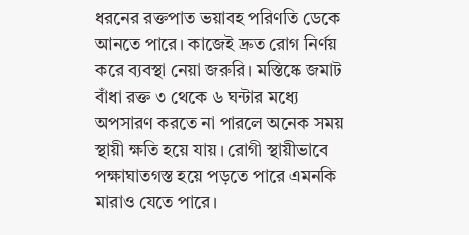ধরনের রক্তপাত ভয়াবহ পরিণতি ডেকে আনতে পারে। কাজেই দ্রুত রোগ নির্ণয় করে ব্যবস্থা নেয়া জরুরি। মস্তিষ্কে জমাট বাঁধা রক্ত ৩ থেকে ৬ ঘন্টার মধ্যে অপসারণ করতে না পারলে অনেক সময় স্থায়ী ক্ষতি হয়ে যায়। রোগী স্থায়ীভাবে পক্ষাঘাতগস্ত হয়ে পড়তে পারে এমনকি মারাও যেতে পারে।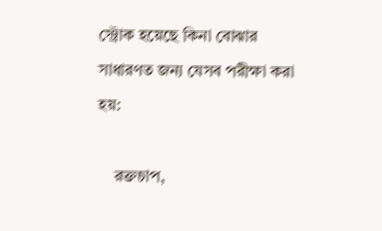স্ট্রোক হয়েছে কিনা বোঝার সাধারণত জন্য যেসব পরীক্ষা করা হয়:

    রক্তচাপ,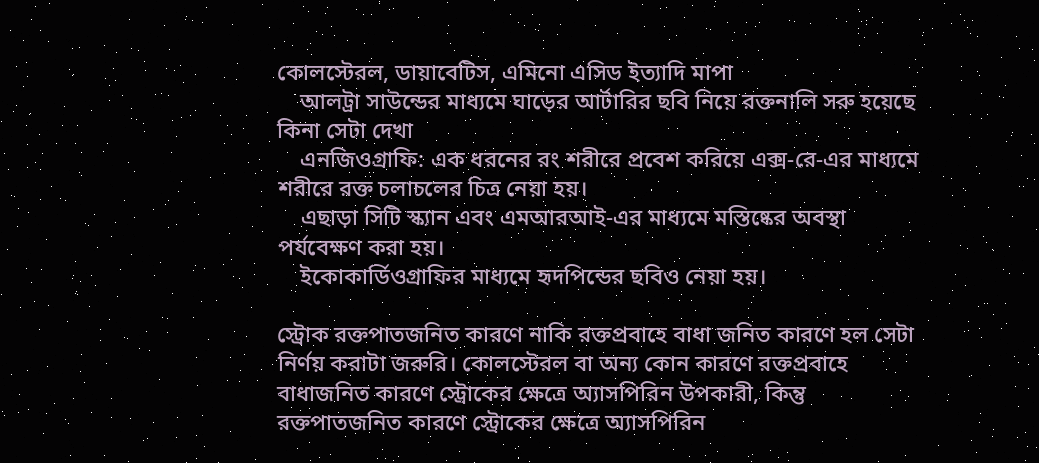কোলস্টেরল, ডায়াবেটিস, এমিনো এসিড ইত্যাদি মাপা
    আলট্রা সাউন্ডের মাধ্যমে ঘাড়ের আর্টারির ছবি নিয়ে রক্তনালি সরু হয়েছে কিনা সেটা দেখা
    এনজিওগ্রাফি: এক ধরনের রং শরীরে প্রবেশ করিয়ে এক্স-রে-এর মাধ্যমে শরীরে রক্ত চলাচলের চিত্র নেয়া হয়।
    এছাড়া সিটি স্ক্যান এবং এমআরআই-এর মাধ্যমে মস্তিষ্কের অবস্থা পর্যবেক্ষণ করা হয়।
    ইকোকার্ডিওগ্রাফির মাধ্যমে হৃদপিন্ডের ছবিও নেয়া হয়।

স্ট্রোক রক্তপাতজনিত কারণে নাকি রক্তপ্রবাহে বাধা জনিত কারণে হল সেটা নির্ণয় করাটা জরুরি। কোলস্টেরল বা অন্য কোন কারণে রক্তপ্রবাহে বাধাজনিত কারণে স্ট্রোকের ক্ষেত্রে অ্যাসপিরিন উপকারী, কিন্তু রক্তপাতজনিত কারণে স্ট্রোকের ক্ষেত্রে অ্যাসপিরিন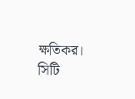ক্ষতিকর। সিটি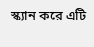স্ক্যান করে এটি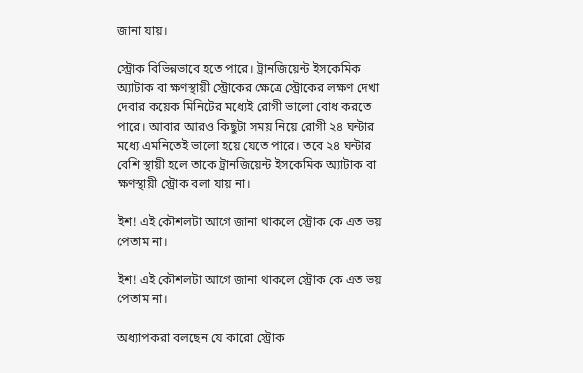জানা যায়।

স্ট্রোক বিভিন্নভাবে হতে পারে। ট্রানজিয়েন্ট ইসকেমিক অ্যাটাক বা ক্ষণস্থায়ী স্ট্রোকের ক্ষেত্রে স্ট্রোকের লক্ষণ দেখা দেবার কয়েক মিনিটের মধ্যেই রোগী ভালো বোধ করতে পারে। আবার আরও কিছুটা সময় নিয়ে রোগী ২৪ ঘন্টার মধ্যে এমনিতেই ভালো হয়ে যেতে পারে। তবে ২৪ ঘন্টার বেশি স্থায়ী হলে তাকে ট্রানজিয়েন্ট ইসকেমিক অ্যাটাক বা ক্ষণস্থায়ী স্ট্রোক বলা যায় না।

ইশ! এই কৌশলটা আগে জানা থাকলে স্ট্রোক কে এত ভয় পেতাম না।

ইশ! এই কৌশলটা আগে জানা থাকলে স্ট্রোক কে এত ভয় পেতাম না।

অধ্যাপকরা বলছেন যে কারো স্ট্রোক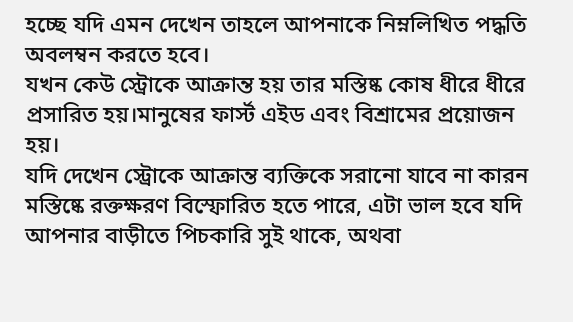হচ্ছে যদি এমন দেখেন তাহলে আপনাকে নিম্নলিখিত পদ্ধতি অবলম্বন করতে হবে।
যখন কেউ স্ট্রোকে আক্রান্ত হয় তার মস্তিষ্ক কোষ ধীরে ধীরে প্রসারিত হয়।মানুষের ফার্স্ট এইড এবং বিশ্রামের প্রয়োজন হয়।
যদি দেখেন স্ট্রোকে আক্রান্ত ব্যক্তিকে সরানো যাবে না কারন মস্তিষ্কে রক্তক্ষরণ বিস্ফোরিত হতে পারে, এটা ভাল হবে যদি আপনার বাড়ীতে পিচকারি সুই থাকে, অথবা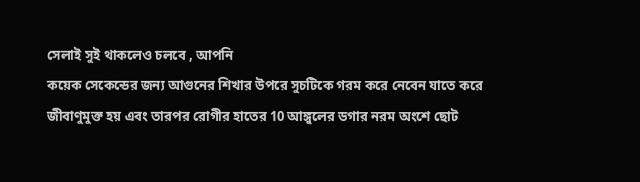সেলাই সুই থাকলেও চলবে , আপনি
কয়েক সেকেন্ডের জন্য আগুনের শিখার উপরে সুচটিকে গরম করে নেবেন যাতে করে জীবাণুমুক্ত হয় এবং তারপর রোগীর হাতের 10 আঙ্গুলের ডগার নরম অংশে ছোট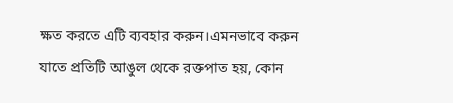ক্ষত করতে এটি ব্যবহার করুন।এমনভাবে করুন যাতে প্রতিটি আঙুল থেকে রক্তপাত হয়, কোন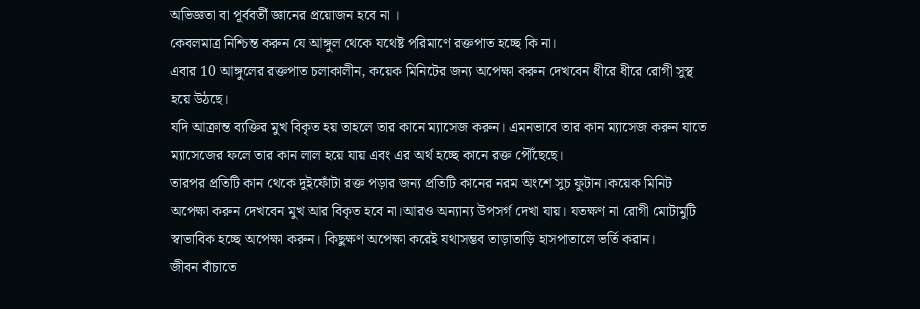অভিজ্ঞতা বা পূর্ববর্তী জ্ঞানের প্রয়োজন হবে না ।
কেবলমাত্র নিশ্চিন্ত করুন যে আঙ্গুল থেকে যথেষ্ট পরিমাণে রক্তপাত হচ্ছে কি না।
এবার 10 আঙ্গুলের রক্তপাত চলাকালীন, কয়েক মিনিটের জন্য অপেক্ষা করুন দেখবেন ধীরে ধীরে রোগী সুস্থ
হয়ে উঠছে।
যদি আক্রান্ত ব্যক্তির মুখ বিকৃত হয় তাহলে তার কানে ম্যাসেজ করুন। এমনভাবে তার কান ম্যাসেজ করুন যাতে ম্যাসেজের ফলে তার কান লাল হয়ে যায় এবং এর অর্থ হচ্ছে কানে রক্ত পৌঁছেছে।
তারপর প্রতিটি কান থেকে দুইফোঁটা রক্ত পড়ার জন্য প্রতিটি কানের নরম অংশে সুচ ফুটান।কয়েক মিনিট অপেক্ষা করুন দেখবেন মুখ আর বিকৃত হবে না।আরও অন্যান্য উপসর্গ দেখা যায়। যতক্ষণ না রোগী মোটামুটি স্বাভাবিক হচ্ছে অপেক্ষা করুন। কিছুক্ষণ অপেক্ষা করেই যথাসম্ভব তাড়াতাড়ি হাসপাতালে ভর্তি করান।
জীবন বাঁচাতে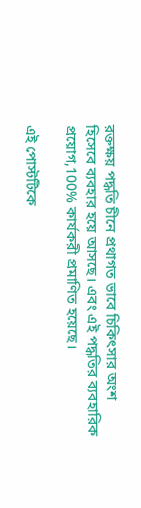রক্তক্ষয় পদ্ধতি চীনে প্রথাগত ভাবে চিকিৎসার অংশ হিসেবে ব্যবহার হয়ে আসছে। এবং এই পদ্ধতির ব্যবহারিক প্রয়োগ,100% কার্যকরী প্রমাণিত হয়েছে।

এই পোস্টটিকে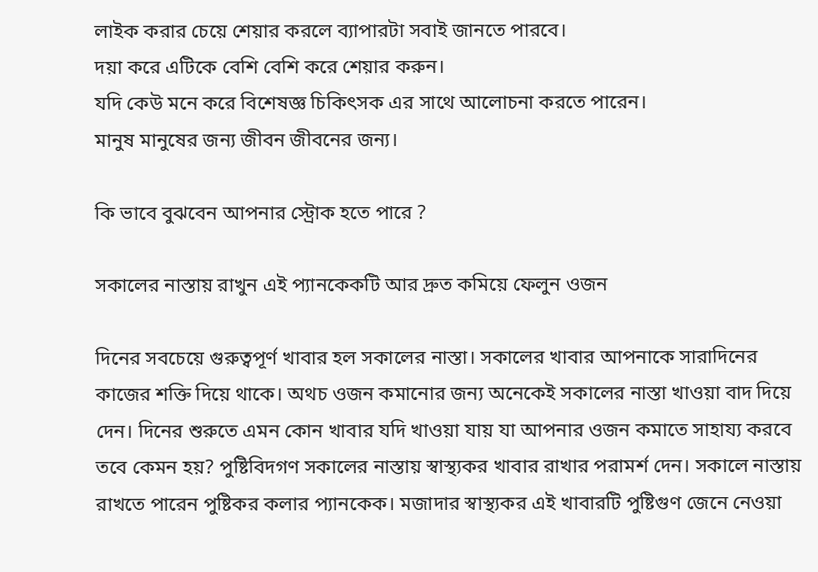লাইক করার চেয়ে শেয়ার করলে ব্যাপারটা সবাই জানতে পারবে।
দয়া করে এটিকে বেশি বেশি করে শেয়ার করুন।
যদি কেউ মনে করে বিশেষজ্ঞ চিকিৎসক এর সাথে আলোচনা করতে পারেন।
মানুষ মানুষের জন্য জীবন জীবনের জন্য।

কি ভাবে বুঝবেন আপনার স্ট্রোক হতে পারে ?

সকালের নাস্তায় রাখুন এই প্যানকেকটি আর দ্রুত কমিয়ে ফেলুন ওজন

দিনের সবচেয়ে গুরুত্বপূর্ণ খাবার হল সকালের নাস্তা। সকালের খাবার আপনাকে সারাদিনের কাজের শক্তি দিয়ে থাকে। অথচ ওজন কমানোর জন্য অনেকেই সকালের নাস্তা খাওয়া বাদ দিয়ে দেন। দিনের শুরুতে এমন কোন খাবার যদি খাওয়া যায় যা আপনার ওজন কমাতে সাহায্য করবে তবে কেমন হয়? পুষ্টিবিদগণ সকালের নাস্তায় স্বাস্থ্যকর খাবার রাখার পরামর্শ দেন। সকালে নাস্তায় রাখতে পারেন পুষ্টিকর কলার প্যানকেক। মজাদার স্বাস্থ্যকর এই খাবারটি পুষ্টিগুণ জেনে নেওয়া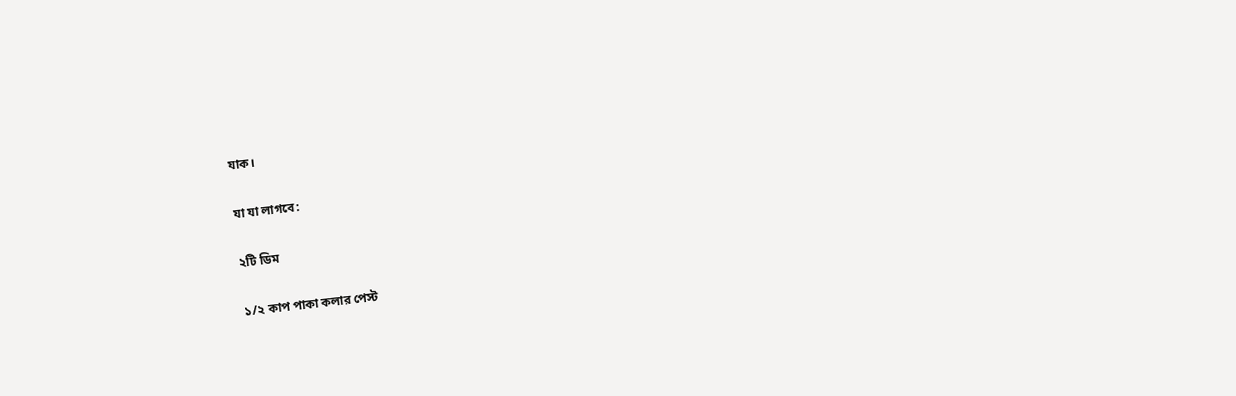যাক।

যা যা লাগবে:

২টি ডিম

১/২ কাপ পাকা কলার পেস্ট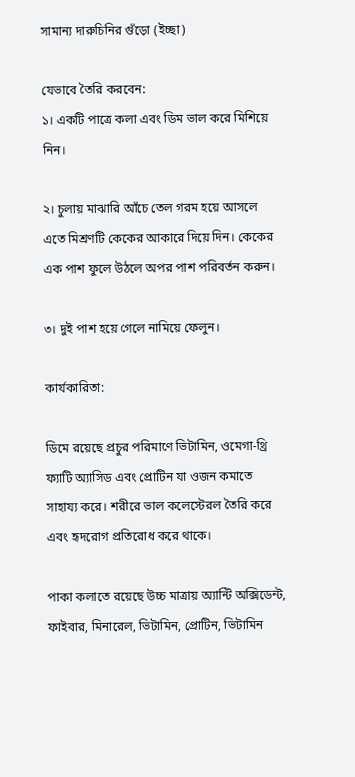সামান্য দারুচিনির গুঁড়ো (ইচ্ছা)

যেভাবে তৈরি করবেন:
১। একটি পাত্রে কলা এবং ডিম ভাল করে মিশিয়ে নিন।

২। চুলায় মাঝারি আঁচে তেল গরম হয়ে আসলে এতে মিশ্রণটি কেকের আকারে দিয়ে দিন। কেকের এক পাশ ফুলে উঠলে অপর পাশ পরিবর্তন করুন।

৩। দুই পাশ হয়ে গেলে নামিয়ে ফেলুন।

কার্যকারিতা:

ডিমে রয়েছে প্রচুর পরিমাণে ভিটামিন, ওমেগা-থ্রি ফ্যাটি অ্যাসিড এবং প্রোটিন যা ওজন কমাতে সাহায্য করে। শরীরে ভাল কলেস্টেরল তৈরি করে এবং হৃদরোগ প্রতিরোধ করে থাকে।

পাকা কলাতে রয়েছে উচ্চ মাত্রায় অ্যান্টি অক্সিডেন্ট, ফাইবার, মিনারেল, ভিটামিন, প্রোটিন, ভিটামিন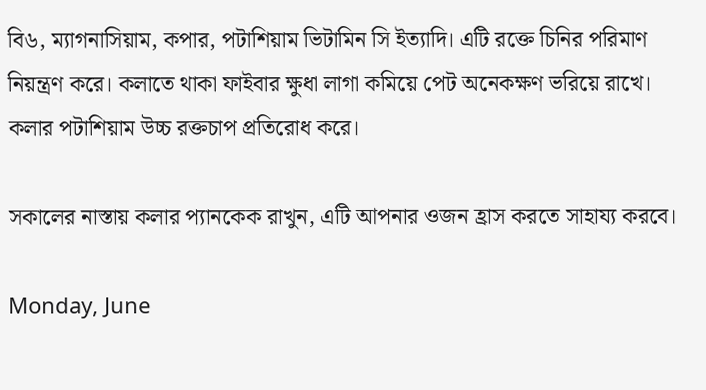বি৬, ম্যাগনাসিয়াম, কপার, পটাশিয়াম ভিটামিন সি ইত্যাদি। এটি রক্তে চিনির পরিমাণ নিয়ন্ত্রণ করে। কলাতে থাকা ফাইবার ক্ষুধা লাগা কমিয়ে পেট অনেকক্ষণ ভরিয়ে রাখে।  কলার পটাশিয়াম উচ্চ রক্তচাপ প্রতিরোধ করে।

সকালের নাস্তায় কলার প্যানকেক রাখুন, এটি আপনার ওজন হ্রাস করতে সাহায্য করবে।

Monday, June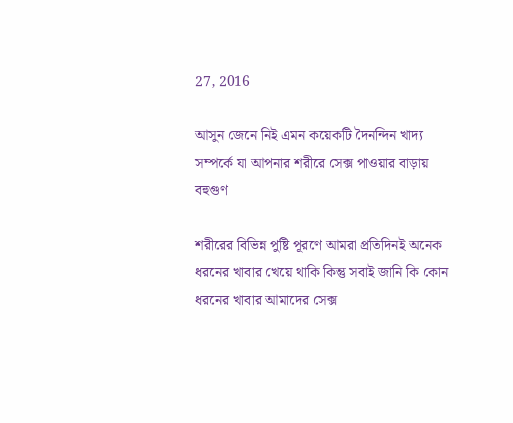27, 2016

আসুন জেনে নিই এমন কয়েকটি দৈনন্দিন খাদ্য সম্পর্কে যা আপনার শরীরে সেক্স পাওয়ার বাড়ায় বহুগুণ

শরীরের বিভিন্ন পুষ্টি পূরণে আমরা প্রতিদিনই অনেক ধরনের খাবার খেয়ে থাকি কিন্তু সবাই জানি কি কোন ধরনের খাবার আমাদের সেক্স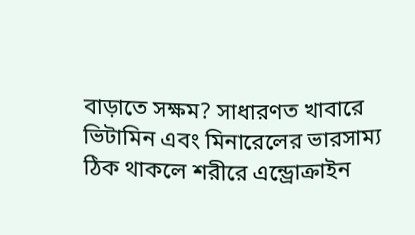বাড়াতে সক্ষম? সাধারণত খাবারে ভিটামিন এবং মিনারেলের ভারসাম্য ঠিক থাকলে শরীরে এন্ড্রোক্রাইন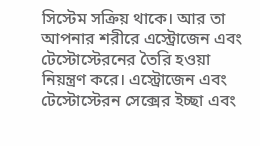সিস্টেম সক্রিয় থাকে। আর তা আপনার শরীরে এস্ট্রোজেন এবং টেস্টোস্টেরনের তৈরি হওয়া নিয়ন্ত্রণ করে। এস্ট্রোজেন এবং টেস্টোস্টেরন সেক্সের ইচ্ছা এবং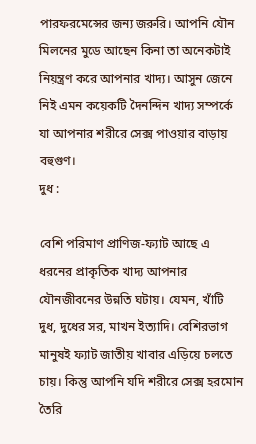পারফরমেন্সের জন্য জরুরি। আপনি যৌন মিলনের মুডে আছেন কিনা তা অনেকটাই নিয়ন্ত্রণ করে আপনার খাদ্য। আসুন জেনে নিই এমন কয়েকটি দৈনন্দিন খাদ্য সম্পর্কে যা আপনার শরীরে সেক্স পাওয়ার বাড়ায় বহুগুণ।
দুধ :

বেশি পরিমাণ প্রাণিজ-ফ্যাট আছে এ ধরনের প্রাকৃতিক খাদ্য আপনার যৌনজীবনের উন্নতি ঘটায়। যেমন, খাঁটি দুধ, দুধের সর, মাখন ইত্যাদি। বেশিরভাগ মানুষই ফ্যাট জাতীয় খাবার এড়িয়ে চলতে চায়। কিন্তু আপনি যদি শরীরে সেক্স হরমোন তৈরি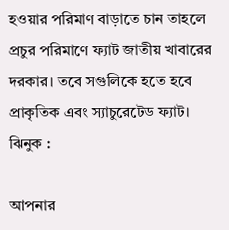হওয়ার পরিমাণ বাড়াতে চান তাহলে প্রচুর পরিমাণে ফ্যাট জাতীয় খাবারের দরকার। তবে সগুলিকে হতে হবে প্রাকৃতিক এবং স্যাচুরেটেড ফ্যাট।
ঝিনুক :

আপনার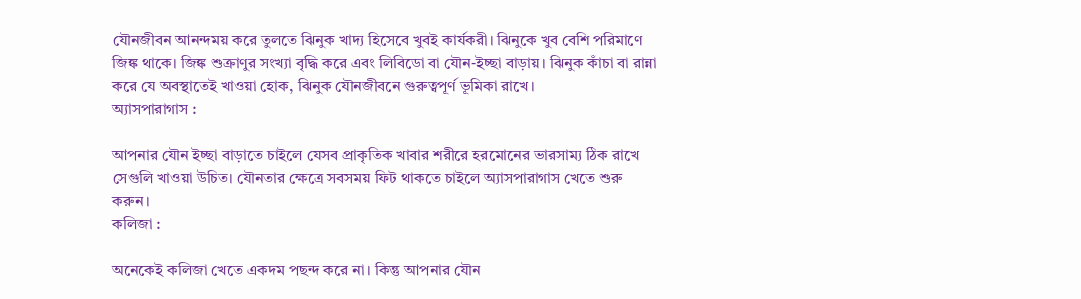যৌনজীবন আনন্দময় করে তুলতে ঝিনুক খাদ্য হিসেবে খুবই কার্যকরী। ঝিনুকে খুব বেশি পরিমাণে জিঙ্ক থাকে। জিঙ্ক শুক্রাণুর সংখ্যা বৃদ্ধি করে এবং লিবিডো বা যৌন-ইচ্ছা বাড়ায়। ঝিনুক কাঁচা বা রান্না করে যে অবস্থাতেই খাওয়া হোক, ঝিনুক যৌনজীবনে গুরুত্বপূর্ণ ভূমিকা রাখে।
অ্যাসপারাগাস :

আপনার যৌন ইচ্ছা বাড়াতে চাইলে যেসব প্রাকৃতিক খাবার শরীরে হরমোনের ভারসাম্য ঠিক রাখে সেগুলি খাওয়া উচিত। যৌনতার ক্ষেত্রে সবসময় ফিট থাকতে চাইলে অ্যাসপারাগাস খেতে শুরু করুন।
কলিজা :

অনেকেই কলিজা খেতে একদম পছন্দ করে না। কিন্তু আপনার যৌন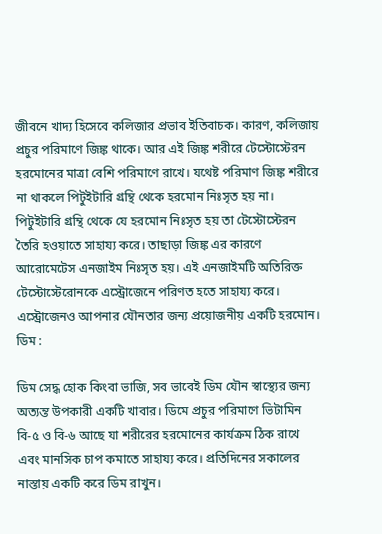জীবনে খাদ্য হিসেবে কলিজার প্রভাব ইতিবাচক। কারণ, কলিজায় প্রচুর পরিমাণে জিঙ্ক থাকে। আর এই জিঙ্ক শরীরে টেস্টোস্টেরন হরমোনের মাত্রা বেশি পরিমাণে রাখে। যথেষ্ট পরিমাণ জিঙ্ক শরীরে না থাকলে পিটুইটারি গ্রন্থি থেকে হরমোন নিঃসৃত হয় না। পিটুইটারি গ্রন্থি থেকে যে হরমোন নিঃসৃত হয় তা টেস্টোস্টেরন তৈরি হওয়াতে সাহায্য করে। তাছাড়া জিঙ্ক এর কারণে আরোমেটেস এনজাইম নিঃসৃত হয়। এই এনজাইমটি অতিরিক্ত টেস্টোস্টেরোনকে এস্ট্রোজেনে পরিণত হতে সাহায্য করে। এস্ট্রোজেনও আপনার যৌনতার জন্য প্রয়োজনীয় একটি হরমোন।
ডিম :

ডিম সেদ্ধ হোক কিংবা ভাজি, সব ভাবেই ডিম যৌন স্বাস্থ্যের জন্য অত্যন্ত উপকারী একটি খাবার। ডিমে প্রচুর পরিমাণে ভিটামিন বি-৫ ও বি-৬ আছে যা শরীরের হরমোনের কার্যক্রম ঠিক রাখে এবং মানসিক চাপ কমাতে সাহায্য করে। প্রতিদিনের সকালের নাস্তায় একটি করে ডিম রাখুন।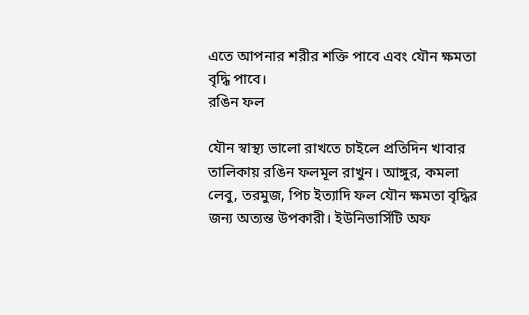এতে আপনার শরীর শক্তি পাবে এবং যৌন ক্ষমতা বৃদ্ধি পাবে।
রঙিন ফল

যৌন স্বাস্থ্য ভালো রাখতে চাইলে প্রতিদিন খাবার তালিকায় রঙিন ফলমূল রাখুন। আঙ্গুর, কমলা লেবু, তরমুজ, পিচ ইত্যাদি ফল যৌন ক্ষমতা বৃদ্ধির জন্য অত্যন্ত উপকারী। ইউনিভার্সিটি অফ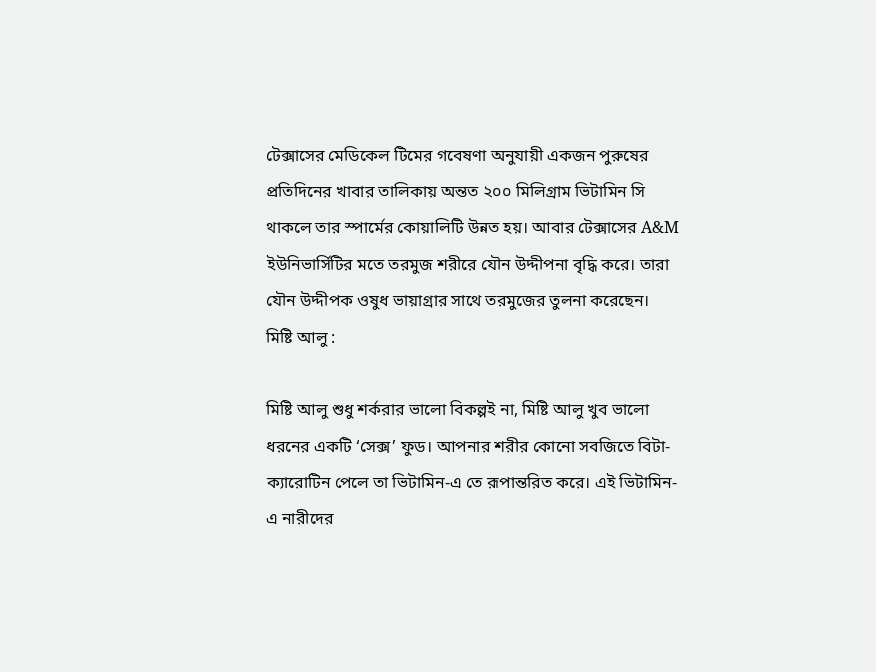টেক্সাসের মেডিকেল টিমের গবেষণা অনুযায়ী একজন পুরুষের প্রতিদিনের খাবার তালিকায় অন্তত ২০০ মিলিগ্রাম ভিটামিন সি থাকলে তার স্পার্মের কোয়ালিটি উন্নত হয়। আবার টেক্সাসের A&M ইউনিভার্সিটির মতে তরমুজ শরীরে যৌন উদ্দীপনা বৃদ্ধি করে। তারা যৌন উদ্দীপক ওষুধ ভায়াগ্রার সাথে তরমুজের তুলনা করেছেন।
মিষ্টি আলু :

মিষ্টি আলু শুধু শর্করার ভালো বিকল্পই না, মিষ্টি আলু খুব ভালো ধরনের একটি ‘সেক্স’ ফুড। আপনার শরীর কোনো সবজিতে বিটা-ক্যারোটিন পেলে তা ভিটামিন-এ তে রূপান্তরিত করে। এই ভিটামিন-এ নারীদের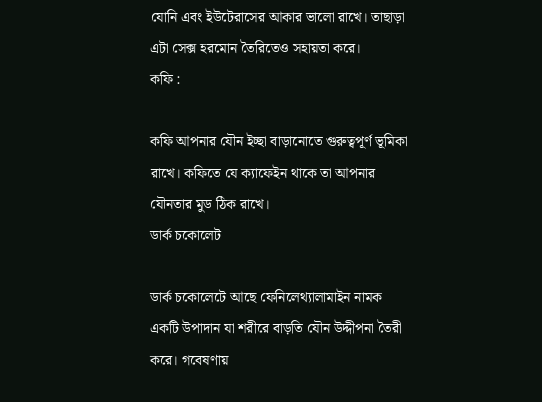যোনি এবং ইউটেরাসের আকার ভালো রাখে। তাছাড়া এটা সেক্স হরমোন তৈরিতেও সহায়তা করে।
কফি :

কফি আপনার যৌন ইচ্ছা বাড়ানোতে গুরুত্বপূর্ণ ভূমিকা রাখে। কফিতে যে ক্যাফেইন থাকে তা আপনার যৌনতার মুড ঠিক রাখে।
ডার্ক চকোলেট

ডার্ক চকোলেটে আছে ফেনিলেথ্যালামাইন নামক একটি উপাদান যা শরীরে বাড়তি যৌন উদ্দীপনা তৈরী করে। গবেষণায়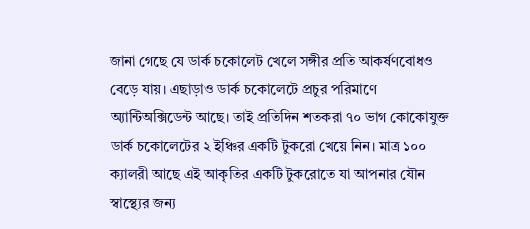জানা গেছে যে ডার্ক চকোলেট খেলে সঙ্গীর প্রতি আকর্ষণবোধও বেড়ে যায়। এছাড়াও ডার্ক চকোলেটে প্রচুর পরিমাণে অ্যান্টিঅক্সিডেন্ট আছে। তাই প্রতিদিন শতকরা ৭০ ভাগ কোকোযুক্ত ডার্ক চকোলেটের ২ ইঞ্চির একটি টুকরো খেয়ে নিন। মাত্র ১০০ ক্যালরী আছে এই আকৃতির একটি টুকরোতে যা আপনার যৌন স্বাস্থ্যের জন্য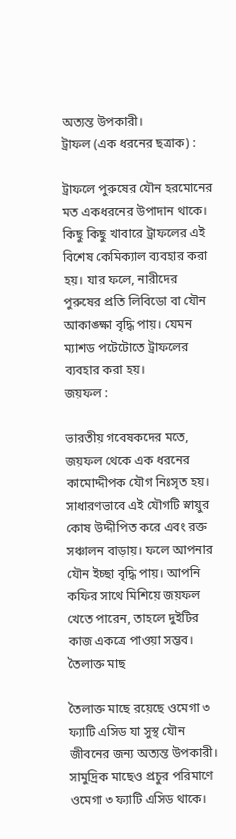অত্যন্ত উপকারী।
ট্রাফল (এক ধরনের ছত্রাক) :

ট্রাফলে পুরুষের যৌন হরমোনের মত একধরনের উপাদান থাকে। কিছু কিছু খাবারে ট্রাফলের এই বিশেষ কেমিক্যাল ব্যবহার করা হয়। যার ফলে, নারীদের পুরুষের প্রতি লিবিডো বা যৌন আকাঙ্ক্ষা বৃদ্ধি পায়। যেমন ম্যাশড পটেটোতে ট্রাফলের ব্যবহার করা হয়।
জয়ফল :

ভারতীয় গবেষকদের মতে, জয়ফল থেকে এক ধরনের কামোদ্দীপক যৌগ নিঃসৃত হয়। সাধারণভাবে এই যৌগটি স্নায়ুর কোষ উদ্দীপিত করে এবং রক্ত সঞ্চালন বাড়ায়। ফলে আপনার যৌন ইচ্ছা বৃদ্ধি পায়। আপনি কফির সাথে মিশিয়ে জয়ফল খেতে পারেন, তাহলে দুইটির কাজ একত্রে পাওয়া সম্ভব।
তৈলাক্ত মাছ

তৈলাক্ত মাছে রয়েছে ওমেগা ৩ ফ্যাটি এসিড যা সুস্থ যৌন জীবনের জন্য অত্যন্ত উপকারী। সামুদ্রিক মাছেও প্রচুর পরিমাণে ওমেগা ৩ ফ্যাটি এসিড থাকে।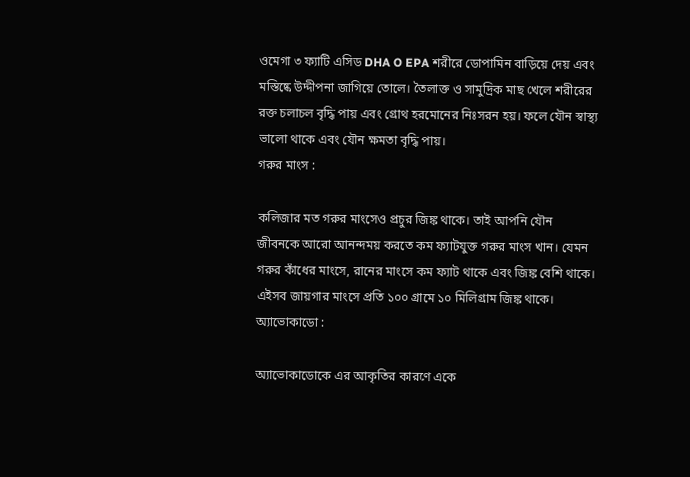ওমেগা ৩ ফ্যাটি এসিড DHA O EPA শরীরে ডোপামিন বাড়িয়ে দেয় এবং মস্তিষ্কে উদ্দীপনা জাগিয়ে তোলে। তৈলাক্ত ও সামুদ্রিক মাছ খেলে শরীরের রক্ত চলাচল বৃদ্ধি পায় এবং গ্রোথ হরমোনের নিঃসরন হয়। ফলে যৌন স্বাস্থ্য ভালো থাকে এবং যৌন ক্ষমতা বৃদ্ধি পায়।
গরুর মাংস :

কলিজার মত গরুর মাংসেও প্রচুর জিঙ্ক থাকে। তাই আপনি যৌন জীবনকে আরো আনন্দময় করতে কম ফ্যাটযুক্ত গরুর মাংস খান। যেমন গরুর কাঁধের মাংসে, রানের মাংসে কম ফ্যাট থাকে এবং জিঙ্ক বেশি থাকে। এইসব জায়গার মাংসে প্রতি ১০০ গ্রামে ১০ মিলিগ্রাম জিঙ্ক থাকে।
অ্যাভোকাডো :

অ্যাভোকাডোকে এর আকৃতির কারণে একে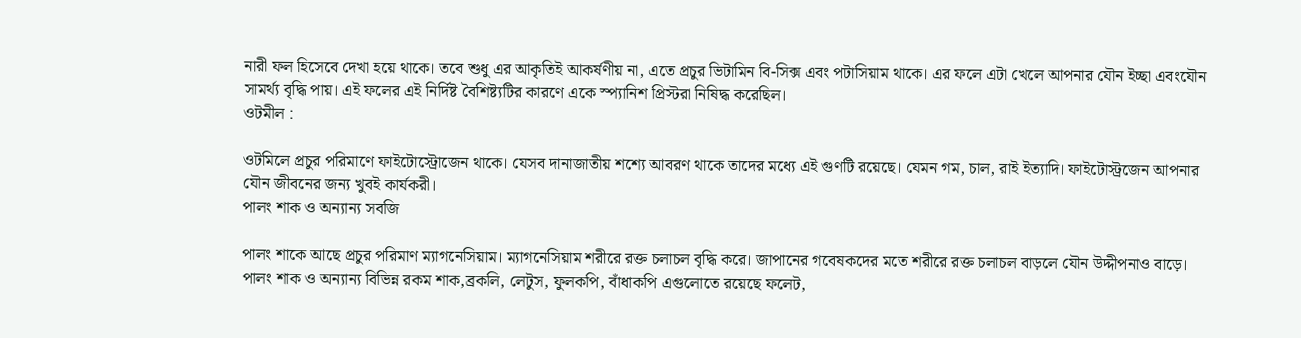নারী ফল হিসেবে দেখা হয়ে থাকে। তবে শুধু এর আকৃতিই আকর্ষণীয় না, এতে প্রচুর ভিটামিন বি-সিক্স এবং পটাসিয়াম থাকে। এর ফলে এটা খেলে আপনার যৌন ইচ্ছা এবংযৌন সামর্থ্য বৃদ্ধি পায়। এই ফলের এই নির্দিষ্ট বৈশিষ্ট্যটির কারণে একে স্প্যানিশ প্রিস্টরা নিষিদ্ধ করেছিল।
ওটমীল :

ওটমিলে প্রচুর পরিমাণে ফাইটোস্ট্রোজেন থাকে। যেসব দানাজাতীয় শশ্যে আবরণ থাকে তাদের মধ্যে এই গুণটি রয়েছে। যেমন গম, চাল, রাই ইত্যাদি। ফাইটোস্ট্রজেন আপনার যৌন জীবনের জন্য খুবই কার্যকরী।
পালং শাক ও অন্যান্য সবজি

পালং শাকে আছে প্রচুর পরিমাণ ম্যাগনেসিয়াম। ম্যাগনেসিয়াম শরীরে রক্ত চলাচল বৃদ্ধি করে। জাপানের গবেষকদের মতে শরীরে রক্ত চলাচল বাড়লে যৌন উদ্দীপনাও বাড়ে। পালং শাক ও অন্যান্য বিভিন্ন রকম শাক,ব্রকলি, লেটুস, ফুলকপি, বাঁধাকপি এগুলোতে রয়েছে ফলেট,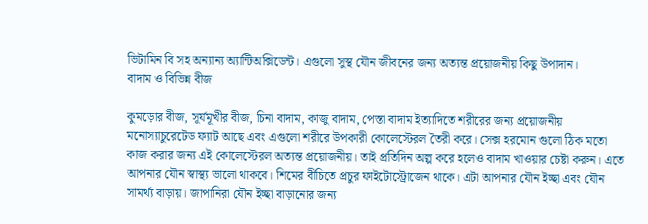ভিটামিন বি সহ অন্যান্য অ্যান্টিঅক্সিডেন্ট। এগুলো সুস্থ যৌন জীবনের জন্য অত্যন্ত প্রয়োজনীয় কিছু উপাদান।
বাদাম ও বিভিন্ন বীজ

কুমড়োর বীজ, সূর্যমূখীর বীজ, চিনা বাদাম, কাজু বাদাম, পেস্তা বাদাম ইত্যাদিতে শরীরের জন্য প্রয়োজনীয় মনোস্যাচুরেটেড ফ্যাট আছে এবং এগুলো শরীরে উপকারী কোলেস্টেরল তৈরী করে। সেক্স হরমোন গুলো ঠিক মতো কাজ করার জন্য এই কোলেস্টেরল অত্যন্ত প্রয়োজনীয়। তাই প্রতিদিন অল্প করে হলেও বাদাম খাওয়ার চেষ্টা করুন। এতে আপনার যৌন স্বাস্থ্য ভালো থাকবে। শিমের বীচিতে প্রচুর ফাইটোস্ট্রোজেন থাকে। এটা আপনার যৌন ইচ্ছা এবং যৌন সামর্থ্য বাড়ায়। জাপানিরা যৌন ইচ্ছা বাড়ানোর জন্য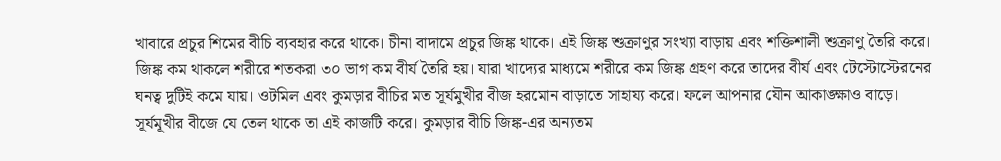খাবারে প্রচুর শিমের বীচি ব্যবহার করে থাকে। চীনা বাদামে প্রচুর জিঙ্ক থাকে। এই জিঙ্ক শুক্রাণুর সংখ্যা বাড়ায় এবং শক্তিশালী শুক্রাণু তৈরি করে। জিঙ্ক কম থাকলে শরীরে শতকরা ৩০ ভাগ কম বীর্য তৈরি হয়। যারা খাদ্যের মাধ্যমে শরীরে কম জিঙ্ক গ্রহণ করে তাদের বীর্য এবং টেস্টোস্টেরনের ঘনত্ব দুটিই কমে যায়। ওটমিল এবং কুমড়ার বীচির মত সূর্যমুখীর বীজ হরমোন বাড়াতে সাহায্য করে। ফলে আপনার যৌন আকাঙ্ক্ষাও বাড়ে। সূর্যমূখীর বীজে যে তেল থাকে তা এই কাজটি করে। কুমড়ার বীচি জিঙ্ক-এর অন্যতম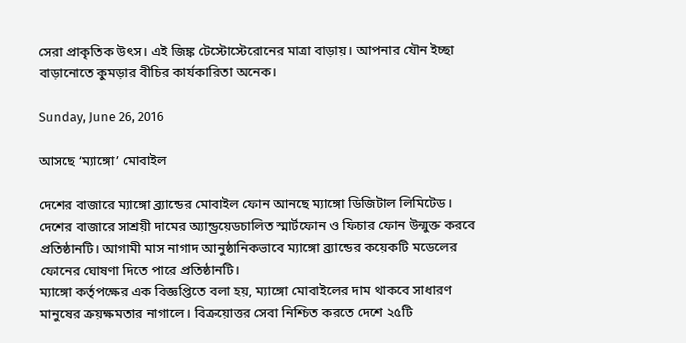সেরা প্রাকৃতিক উৎস। এই জিঙ্ক টেস্টোস্টেরোনের মাত্রা বাড়ায়। আপনার যৌন ইচ্ছা বাড়ানোতে কুমড়ার বীচির কার্যকারিতা অনেক।

Sunday, June 26, 2016

আসছে ‘ম্যাঙ্গো’ মোবাইল

দেশের বাজারে ম্যাঙ্গো ব্র্যান্ডের মোবাইল ফোন আনছে ম্যাঙ্গো ডিজিটাল লিমিটেড। দেশের বাজারে সাশ্রয়ী দামের অ্যান্ড্রয়েডচালিত স্মার্টফোন ও ফিচার ফোন উন্মুক্ত করবে প্রতিষ্ঠানটি। আগামী মাস নাগাদ আনুষ্ঠানিকভাবে ম্যাঙ্গো ব্র্যান্ডের কয়েকটি মডেলের ফোনের ঘোষণা দিতে পারে প্রতিষ্ঠানটি।
ম্যাঙ্গো কর্তৃপক্ষের এক বিজ্ঞপ্তিতে বলা হয়, ম্যাঙ্গো মোবাইলের দাম থাকবে সাধারণ মানুষের ক্রয়ক্ষমতার নাগালে। বিক্রয়োত্তর সেবা নিশ্চিত করতে দেশে ২৫টি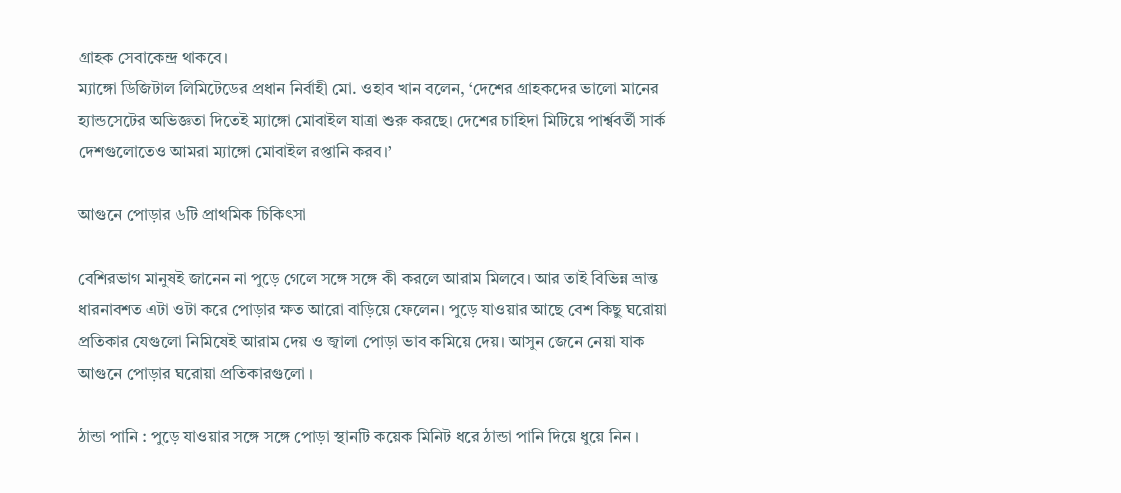গ্রাহক সেবাকেন্দ্র থাকবে।
ম্যাঙ্গো ডিজিটাল লিমিটেডের প্রধান নির্বাহী মো. ওহাব খান বলেন, ‘দেশের গ্রাহকদের ভালো মানের হ্যান্ডসেটের অভিজ্ঞতা দিতেই ম্যাঙ্গো মোবাইল যাত্রা শুরু করছে। দেশের চাহিদা মিটিয়ে পার্শ্ববর্তী সার্ক দেশগুলোতেও আমরা ম্যাঙ্গো মোবাইল রপ্তানি করব।’

আগুনে পোড়ার ৬টি প্রাথমিক চিকিৎসা

বেশিরভাগ মানুষই জানেন না পুড়ে গেলে সঙ্গে সঙ্গে কী করলে আরাম মিলবে। আর তাই বিভিন্ন ভ্রান্ত ধারনাবশত এটা ওটা করে পোড়ার ক্ষত আরো বাড়িয়ে ফেলেন। পুড়ে যাওয়ার আছে বেশ কিছু ঘরোয়া প্রতিকার যেগুলো নিমিষেই আরাম দেয় ও জ্বালা পোড়া ভাব কমিয়ে দেয়। আসুন জেনে নেয়া যাক আগুনে পোড়ার ঘরোয়া প্রতিকারগুলো ।

ঠান্ডা পানি : পুড়ে যাওয়ার সঙ্গে সঙ্গে পোড়া স্থানটি কয়েক মিনিট ধরে ঠান্ডা পানি দিয়ে ধুয়ে নিন ।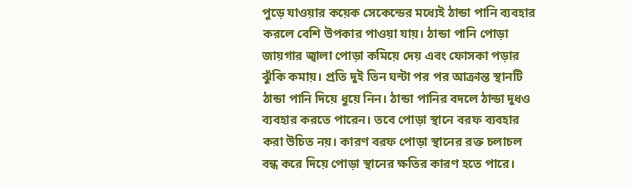পুড়ে যাওয়ার কয়েক সেকেন্ডের মধ্যেই ঠান্ডা পানি ব্যবহার করলে বেশি উপকার পাওয়া যায়। ঠান্ডা পানি পোড়া জায়গার জ্বালা পোড়া কমিয়ে দেয় এবং ফোসকা পড়ার ঝুঁকি কমায়। প্রতি দুই তিন ঘন্টা পর পর আক্রান্ত স্থানটি ঠান্ডা পানি দিয়ে ধুয়ে নিন। ঠান্ডা পানির বদলে ঠান্ডা দুধও ব্যবহার করতে পারেন। তবে পোড়া স্থানে বরফ ব্যবহার করা উচিত নয়। কারণ বরফ পোড়া স্থানের রক্ত চলাচল বন্ধ করে দিয়ে পোড়া স্থানের ক্ষতির কারণ হতে পারে।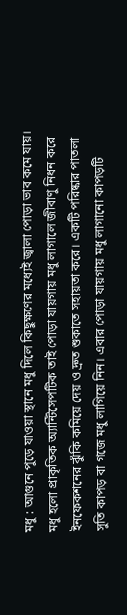মধু : আগুনে পুড়ে যাওয়া স্থানে মধু দিলে কিছুক্ষণের মধ্যেই জ্বালা পোড়া ভাব কমে যায়। মধু হলো প্রাকৃতিক অ্যান্টিসেপটিক তাই পোড়া যায়গায় মধু লাগালে জীবাণু নিধন করে ইনফেকশনের ঝুঁকি কমিয়ে দেয় ও দ্রুত শুকাতে সহায়তা করে। একটি পরিষ্কার পাতলা সুতি কাপড় বা গজে মধু লাগিয়ে নিন। এবার পোড়া যায়গায় মধু লাগানো কাপড়টি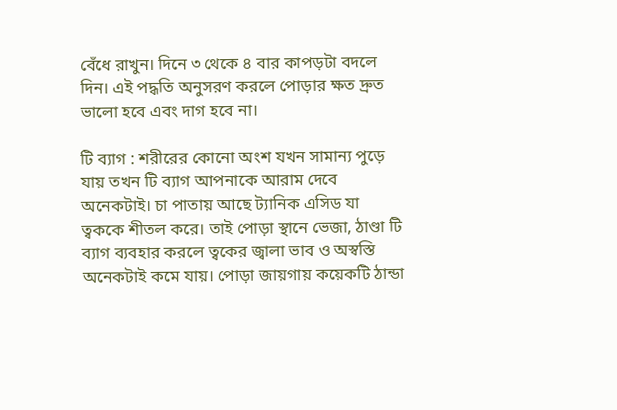বেঁধে রাখুন। দিনে ৩ থেকে ৪ বার কাপড়টা বদলে দিন। এই পদ্ধতি অনুসরণ করলে পোড়ার ক্ষত দ্রুত ভালো হবে এবং দাগ হবে না।

টি ব্যাগ : শরীরের কোনো অংশ যখন সামান্য পুড়ে যায় তখন টি ব্যাগ আপনাকে আরাম দেবে অনেকটাই। চা পাতায় আছে ট্যানিক এসিড যা ত্বককে শীতল করে। তাই পোড়া স্থানে ভেজা, ঠাণ্ডা টি ব্যাগ ব্যবহার করলে ত্বকের জ্বালা ভাব ও অস্বস্তি অনেকটাই কমে যায়। পোড়া জায়গায় কয়েকটি ঠান্ডা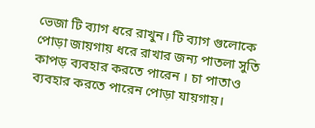ভেজা টি ব্যাগ ধরে রাখুন। টি ব্যাগ গুলোকে পোড়া জায়গায় ধরে রাখার জন্য পাতলা সুতি কাপড় ব্যবহার করতে পারেন । চা পাতাও ব্যবহার করতে পারেন পোড়া যায়গায়।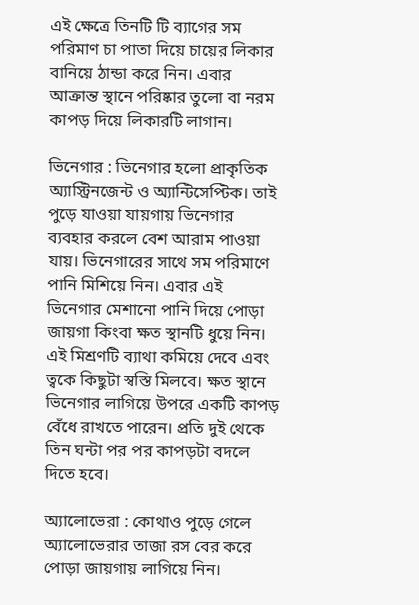এই ক্ষেত্রে তিনটি টি ব্যাগের সম পরিমাণ চা পাতা দিয়ে চায়ের লিকার বানিয়ে ঠান্ডা করে নিন। এবার আক্রান্ত স্থানে পরিষ্কার তুলো বা নরম কাপড় দিয়ে লিকারটি লাগান।

ভিনেগার : ভিনেগার হলো প্রাকৃতিক অ্যাস্ট্রিনজেন্ট ও অ্যান্টিসেপ্টিক। তাই পুড়ে যাওয়া যায়গায় ভিনেগার ব্যবহার করলে বেশ আরাম পাওয়া যায়। ভিনেগারের সাথে সম পরিমাণে পানি মিশিয়ে নিন। এবার এই ভিনেগার মেশানো পানি দিয়ে পোড়া জায়গা কিংবা ক্ষত স্থানটি ধুয়ে নিন। এই মিশ্রণটি ব্যাথা কমিয়ে দেবে এবং ত্বকে কিছুটা স্বস্তি মিলবে। ক্ষত স্থানে ভিনেগার লাগিয়ে উপরে একটি কাপড় বেঁধে রাখতে পারেন। প্রতি দুই থেকে তিন ঘন্টা পর পর কাপড়টা বদলে দিতে হবে।

অ্যালোভেরা : কোথাও পুড়ে গেলে অ্যালোভেরার তাজা রস বের করে পোড়া জায়গায় লাগিয়ে নিন।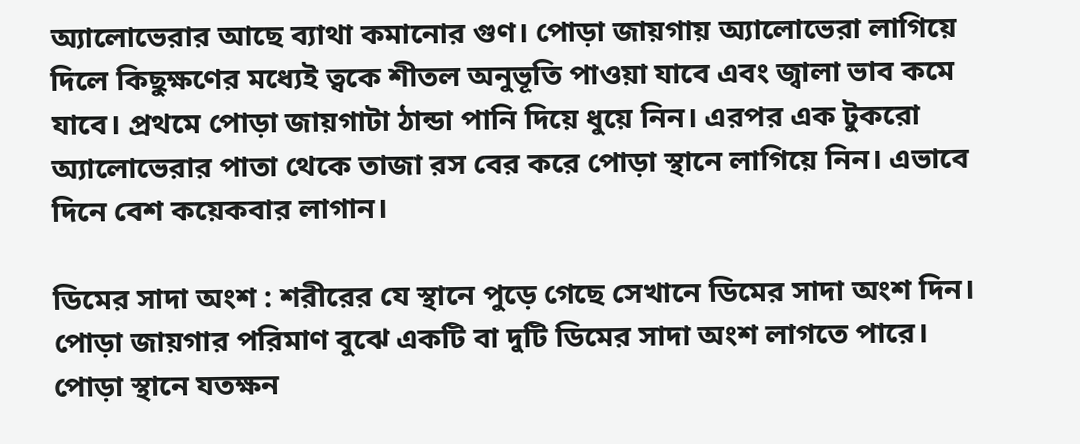অ্যালোভেরার আছে ব্যাথা কমানোর গুণ। পোড়া জায়গায় অ্যালোভেরা লাগিয়ে দিলে কিছুক্ষণের মধ্যেই ত্বকে শীতল অনুভূতি পাওয়া যাবে এবং জ্বালা ভাব কমে যাবে। প্রথমে পোড়া জায়গাটা ঠান্ডা পানি দিয়ে ধুয়ে নিন। এরপর এক টুকরো অ্যালোভেরার পাতা থেকে তাজা রস বের করে পোড়া স্থানে লাগিয়ে নিন। এভাবে দিনে বেশ কয়েকবার লাগান।

ডিমের সাদা অংশ : শরীরের যে স্থানে পুড়ে গেছে সেখানে ডিমের সাদা অংশ দিন। পোড়া জায়গার পরিমাণ বুঝে একটি বা দুটি ডিমের সাদা অংশ লাগতে পারে। পোড়া স্থানে যতক্ষন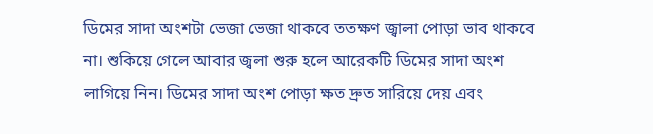ডিমের সাদা অংশটা ভেজা ভেজা থাকবে ততক্ষণ জ্বালা পোড়া ভাব থাকবে না। শুকিয়ে গেলে আবার জ্বলা শুরু হলে আরেকটি ডিমের সাদা অংশ লাগিয়ে নিন। ডিমের সাদা অংশ পোড়া ক্ষত দ্রুত সারিয়ে দেয় এবং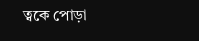ত্বকে পোড়া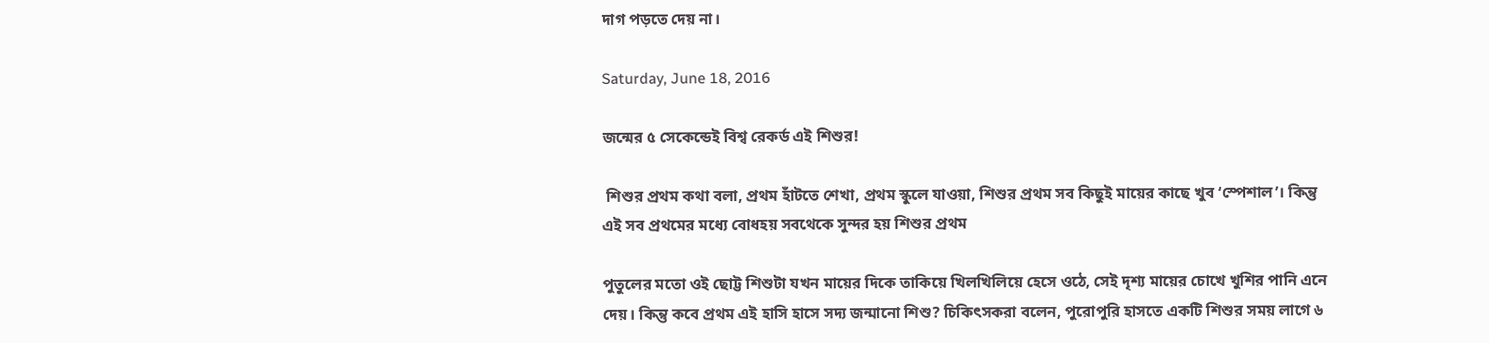দাগ পড়তে দেয় না।

Saturday, June 18, 2016

জন্মের ৫ সেকেন্ডেই বিশ্ব রেকর্ড এই শিশুর!

 শিশুর প্রথম কথা বলা, প্রথম হাঁটতে শেখা, প্রথম স্কুলে যাওয়া, শিশুর প্রথম সব কিছুই মায়ের কাছে খুব ‘স্পেশাল’। কিন্তু এই সব প্রথমের মধ্যে বোধহয় সবথেকে সুন্দর হয় শিশুর প্রথম

পুতুলের মতো ওই ছোট্ট শিশুটা যখন মায়ের দিকে তাকিয়ে খিলখিলিয়ে হেসে ওঠে, সেই দৃশ্য মায়ের চোখে খুশির পানি এনে দেয়। কিন্তু কবে প্রথম এই হাসি হাসে সদ্য জন্মানো শিশু? চিকিৎসকরা বলেন, পুরোপুরি হাসতে একটি শিশুর সময় লাগে ৬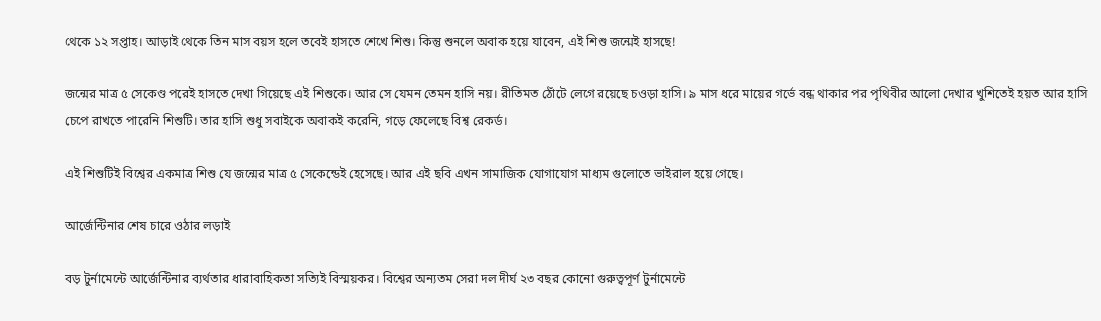থেকে ১২ সপ্তাহ। আড়াই থেকে তিন মাস বয়স হলে তবেই হাসতে শেখে শিশু। কিন্তু শুনলে অবাক হয়ে যাবেন, এই শিশু জন্মেই হাসছে!

জন্মের মাত্র ৫ সেকেণ্ড পরেই হাসতে দেখা গিয়েছে এই শিশুকে। আর সে যেমন তেমন হাসি নয়। রীতিমত ঠোঁটে লেগে রয়েছে চওড়া হাসি। ৯ মাস ধরে মায়ের গর্ভে বন্ধ থাকার পর পৃথিবীর আলো দেখার খুশিতেই হয়ত আর হাসি চেপে রাখতে পারেনি শিশুটি। তার হাসি শুধু সবাইকে অবাকই করেনি, গড়ে ফেলেছে বিশ্ব রেকর্ড।

এই শিশুটিই বিশ্বের একমাত্র শিশু যে জন্মের মাত্র ৫ সেকেন্ডেই হেসেছে। আর এই ছবি এখন সামাজিক যোগাযোগ মাধ্যম গুলোতে ভাইরাল হয়ে গেছে।

আর্জেন্টিনার শেষ চারে ওঠার লড়াই

বড় টুর্নামেন্টে আর্জেন্টিনার ব্যর্থতার ধারাবাহিকতা সত্যিই বিস্ময়কর। বিশ্বের অন্যতম সেরা দল দীর্ঘ ২৩ বছর কোনো গুরুত্বপূর্ণ টুর্নামেন্টে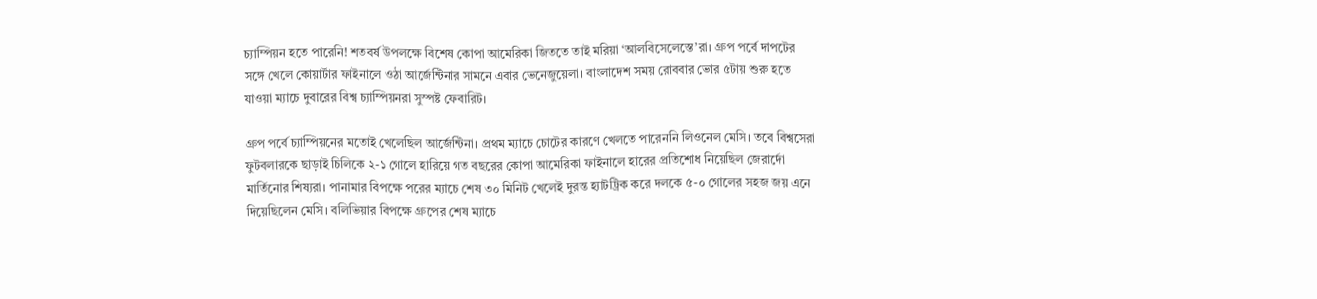চ্যাম্পিয়ন হতে পারেনি! শতবর্ষ উপলক্ষে বিশেষ কোপা আমেরিকা জিততে তাই মরিয়া ‘আলবিসেলেস্তে’রা। গ্রুপ পর্বে দাপটের সঙ্গে খেলে কোয়ার্টার ফাইনালে ওঠা আর্জেন্টিনার সামনে এবার ভেনেজুয়েলা। বাংলাদেশ সময় রোববার ভোর ৫টায় শুরু হতে যাওয়া ম্যাচে দুবারের বিশ্ব চ্যাম্পিয়নরা সুস্পষ্ট ফেবারিট।

গ্রুপ পর্বে চ্যাম্পিয়নের মতোই খেলেছিল আর্জেন্টিনা। প্রথম ম্যাচে চোটের কারণে খেলতে পারেননি লিওনেল মেসি। তবে বিশ্বসেরা ফুটবলারকে ছাড়াই চিলিকে ২-১ গোলে হারিয়ে গত বছরের কোপা আমেরিকা ফাইনালে হারের প্রতিশোধ নিয়েছিল জেরার্দো মার্তিনোর শিষ্যরা। পানামার বিপক্ষে পরের ম্যাচে শেষ ৩০ মিনিট খেলেই দুরন্ত হ্যাটট্রিক করে দলকে ৫-০ গোলের সহজ জয় এনে দিয়েছিলেন মেসি। বলিভিয়ার বিপক্ষে গ্রুপের শেষ ম্যাচে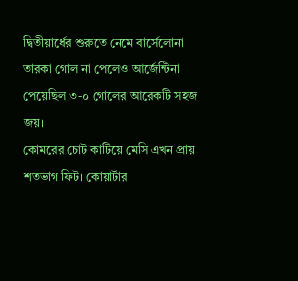দ্বিতীয়ার্ধের শুরুতে নেমে বার্সেলোনা তারকা গোল না পেলেও আর্জেন্টিনা পেয়েছিল ৩-০ গোলের আরেকটি সহজ জয়।
কোমরের চোট কাটিয়ে মেসি এখন প্রায় শতভাগ ফিট। কোয়ার্টার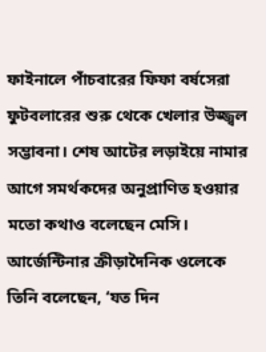ফাইনালে পাঁচবারের ফিফা বর্ষসেরা ফুটবলারের শুরু থেকে খেলার উজ্জ্বল সম্ভাবনা। শেষ আটের লড়াইয়ে নামার আগে সমর্থকদের অনুপ্রাণিত হওয়ার মতো কথাও বলেছেন মেসি। আর্জেন্টিনার ক্রীড়াদৈনিক ওলেকে তিনি বলেছেন, ‘যত দিন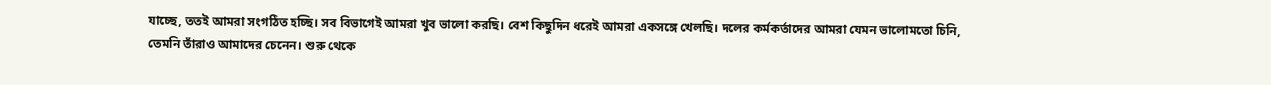যাচ্ছে, ততই আমরা সংগঠিত হচ্ছি। সব বিভাগেই আমরা খুব ভালো করছি। বেশ কিছুদিন ধরেই আমরা একসঙ্গে খেলছি। দলের কর্মকর্তাদের আমরা যেমন ভালোমতো চিনি, তেমনি তাঁরাও আমাদের চেনেন। শুরু থেকে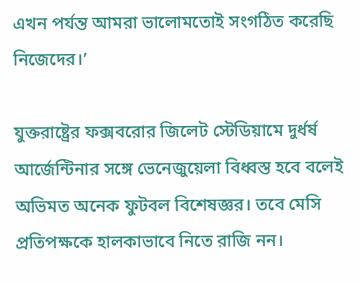এখন পর্যন্ত আমরা ভালোমতোই সংগঠিত করেছি নিজেদের।’

যুক্তরাষ্ট্রের ফক্সবরোর জিলেট স্টেডিয়ামে দুর্ধর্ষ আর্জেন্টিনার সঙ্গে ভেনেজুয়েলা বিধ্বস্ত হবে বলেই অভিমত অনেক ফুটবল বিশেষজ্ঞর। তবে মেসি প্রতিপক্ষকে হালকাভাবে নিতে রাজি নন।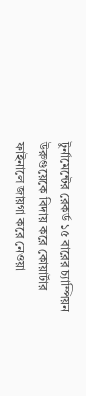টুর্নামেন্টের রেকর্ড ১৫ বারের চ্যাম্পিয়ন উরুগুয়েকে বিদায় করে কোয়ার্টার ফাইনালে জায়গা করে নেওয়া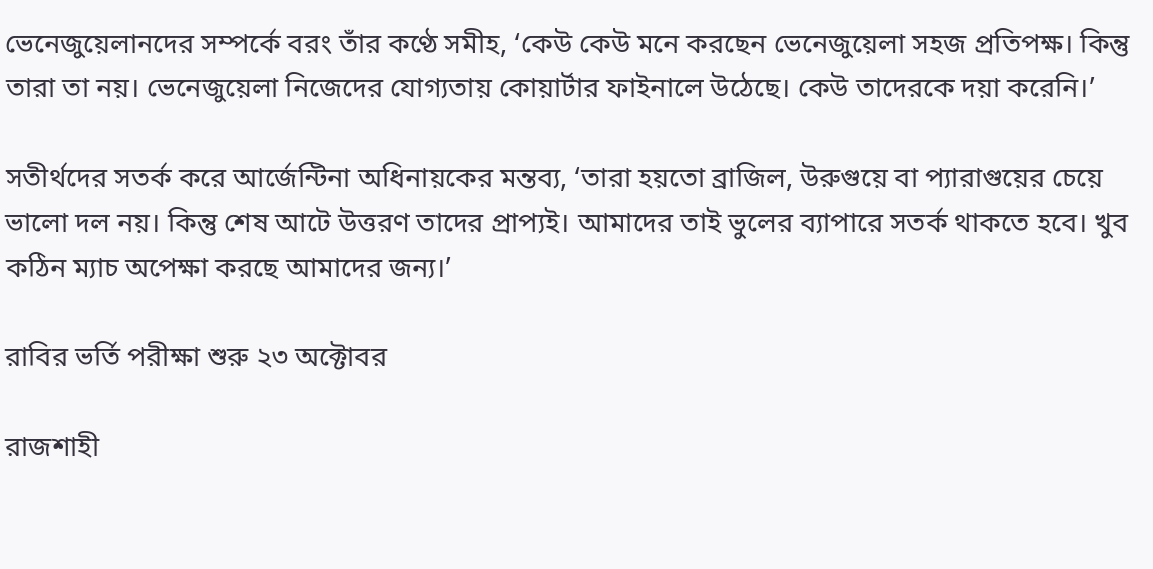ভেনেজুয়েলানদের সম্পর্কে বরং তাঁর কণ্ঠে সমীহ, ‘কেউ কেউ মনে করছেন ভেনেজুয়েলা সহজ প্রতিপক্ষ। কিন্তু তারা তা নয়। ভেনেজুয়েলা নিজেদের যোগ্যতায় কোয়ার্টার ফাইনালে উঠেছে। কেউ তাদেরকে দয়া করেনি।’

সতীর্থদের সতর্ক করে আর্জেন্টিনা অধিনায়কের মন্তব্য, ‘তারা হয়তো ব্রাজিল, উরুগুয়ে বা প্যারাগুয়ের চেয়ে ভালো দল নয়। কিন্তু শেষ আটে উত্তরণ তাদের প্রাপ্যই। আমাদের তাই ভুলের ব্যাপারে সতর্ক থাকতে হবে। খুব কঠিন ম্যাচ অপেক্ষা করছে আমাদের জন্য।’

রাবির ভর্তি পরীক্ষা শুরু ২৩ অক্টোবর

রাজশাহী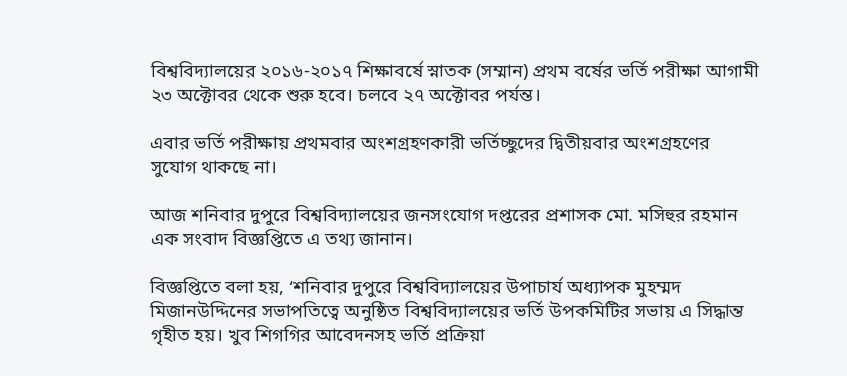বিশ্ববিদ্যালয়ের ২০১৬-২০১৭ শিক্ষাবর্ষে স্নাতক (সম্মান) প্রথম বর্ষের ভর্তি পরীক্ষা আগামী ২৩ অক্টোবর থেকে শুরু হবে। চলবে ২৭ অক্টোবর পর্যন্ত।

এবার ভর্তি পরীক্ষায় প্রথমবার অংশগ্রহণকারী ভর্তিচ্ছুদের দ্বিতীয়বার অংশগ্রহণের সুযোগ থাকছে না।

আজ শনিবার দুপুরে বিশ্ববিদ্যালয়ের জনসংযোগ দপ্তরের প্রশাসক মো. মসিহুর রহমান এক সংবাদ বিজ্ঞপ্তিতে এ তথ্য জানান।

বিজ্ঞপ্তিতে বলা হয়, ‘শনিবার দুপুরে বিশ্ববিদ্যালয়ের উপাচার্য অধ্যাপক মুহম্মদ মিজানউদ্দিনের সভাপতিত্বে অনুষ্ঠিত বিশ্ববিদ্যালয়ের ভর্তি উপকমিটির সভায় এ সিদ্ধান্ত গৃহীত হয়। খুব শিগগির আবেদনসহ ভর্তি প্রক্রিয়া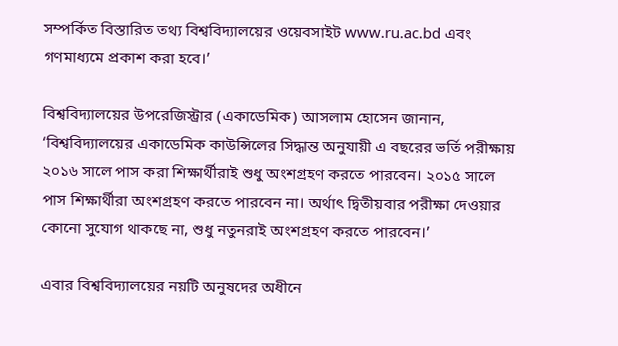সম্পর্কিত বিস্তারিত তথ্য বিশ্ববিদ্যালয়ের ওয়েবসাইট www.ru.ac.bd এবং গণমাধ্যমে প্রকাশ করা হবে।’

বিশ্ববিদ্যালয়ের উপরেজিস্ট্রার (একাডেমিক) আসলাম হোসেন জানান, ‘বিশ্ববিদ্যালয়ের একাডেমিক কাউন্সিলের সিদ্ধান্ত অনুযায়ী এ বছরের ভর্তি পরীক্ষায় ২০১৬ সালে পাস করা শিক্ষার্থীরাই শুধু অংশগ্রহণ করতে পারবেন। ২০১৫ সালে পাস শিক্ষার্থীরা অংশগ্রহণ করতে পারবেন না। অর্থাৎ দ্বিতীয়বার পরীক্ষা দেওয়ার কোনো সুযোগ থাকছে না, শুধু নতুনরাই অংশগ্রহণ করতে পারবেন।’

এবার বিশ্ববিদ্যালয়ের নয়টি অনুষদের অধীনে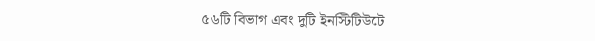৫৬টি বিভাগ এবং দুটি ইনস্টিটিউটে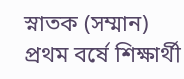স্নাতক (সম্মান) প্রথম বর্ষে শিক্ষার্থী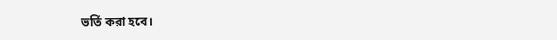ভর্তি করা হবে।